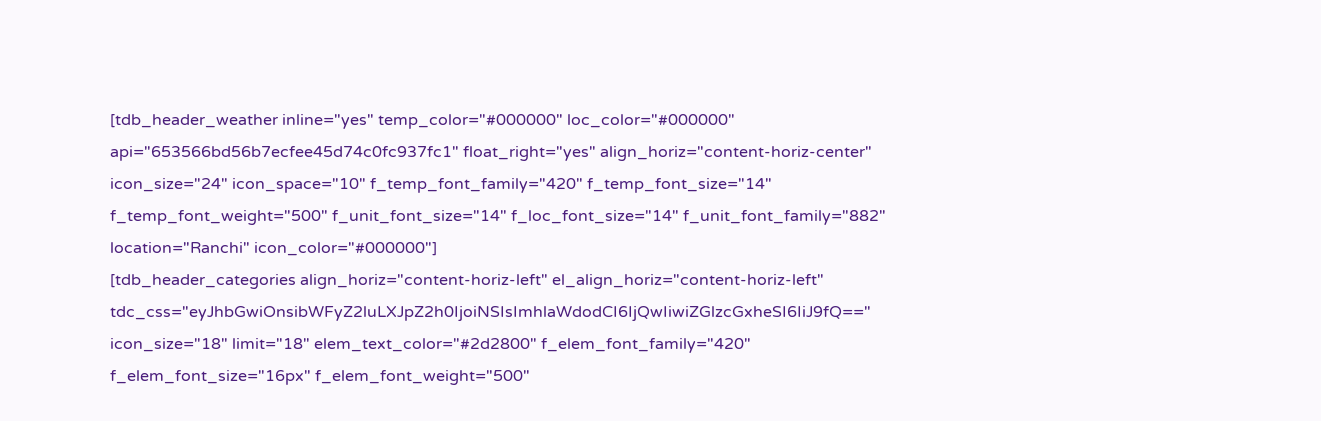[tdb_header_weather inline="yes" temp_color="#000000" loc_color="#000000" api="653566bd56b7ecfee45d74c0fc937fc1" float_right="yes" align_horiz="content-horiz-center" icon_size="24" icon_space="10" f_temp_font_family="420" f_temp_font_size="14" f_temp_font_weight="500" f_unit_font_size="14" f_loc_font_size="14" f_unit_font_family="882" location="Ranchi" icon_color="#000000"]
[tdb_header_categories align_horiz="content-horiz-left" el_align_horiz="content-horiz-left" tdc_css="eyJhbGwiOnsibWFyZ2luLXJpZ2h0IjoiNSIsImhlaWdodCI6IjQwIiwiZGlzcGxheSI6IiJ9fQ==" icon_size="18" limit="18" elem_text_color="#2d2800" f_elem_font_family="420" f_elem_font_size="16px" f_elem_font_weight="500"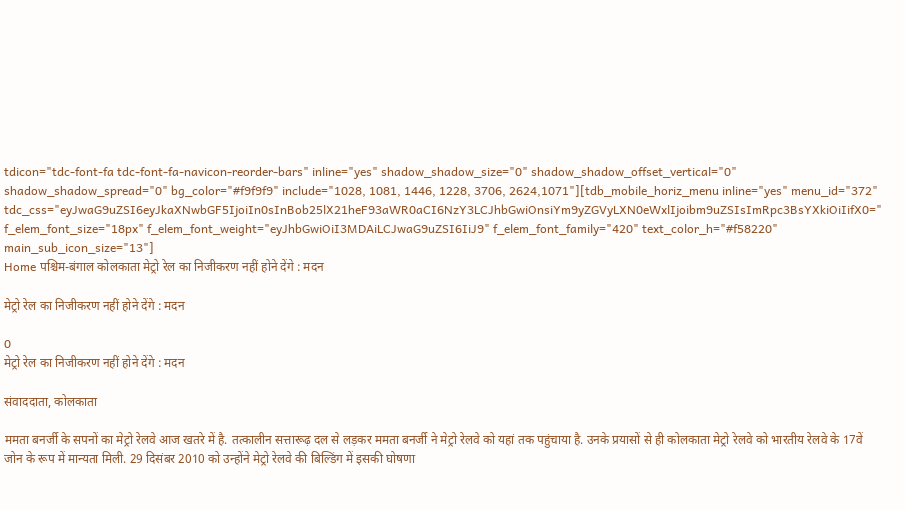tdicon="tdc-font-fa tdc-font-fa-navicon-reorder-bars" inline="yes" shadow_shadow_size="0" shadow_shadow_offset_vertical="0" shadow_shadow_spread="0" bg_color="#f9f9f9" include="1028, 1081, 1446, 1228, 3706, 2624,1071"][tdb_mobile_horiz_menu inline="yes" menu_id="372" tdc_css="eyJwaG9uZSI6eyJkaXNwbGF5IjoiIn0sInBob25lX21heF93aWR0aCI6NzY3LCJhbGwiOnsiYm9yZGVyLXN0eWxlIjoibm9uZSIsImRpc3BsYXkiOiIifX0=" f_elem_font_size="18px" f_elem_font_weight="eyJhbGwiOiI3MDAiLCJwaG9uZSI6IiJ9" f_elem_font_family="420" text_color_h="#f58220" main_sub_icon_size="13"]
Home पश्चिम-बंगाल कोलकाता मेट्रो रेल का निजीकरण नहीं होने देंगे : मदन

मेट्रो रेल का निजीकरण नहीं होने देंगे : मदन

0
मेट्रो रेल का निजीकरण नहीं होने देंगे : मदन

संवाददाता, कोलकाता

ममता बनर्जी के सपनों का मेट्रो रेलवे आज खतरे में है. तत्कालीन सत्तारूढ़ दल से लड़कर ममता बनर्जी ने मेट्रो रेलवे को यहां तक पहुंचाया है. उनके प्रयासों से ही कोलकाता मेट्रो रेलवे को भारतीय रेलवे के 17वें जोन के रूप में मान्यता मिली. 29 दिसंबर 2010 को उन्होंने मेट्रो रेलवे की बिल्डिंग में इसकी घोषणा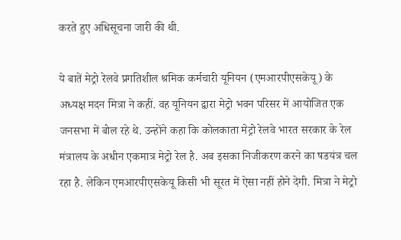करते हुए अधिसूचना जारी की थी.

ये बातें मेट्रो रेलवे प्रगतिशील श्रमिक कर्मचारी यूनियन (एमआरपीएसकेयू) के अध्यक्ष मदन मित्रा ने कहीं. वह यूनियन द्वारा मेट्रो भवन परिसर में आयोजित एक जनसभा में बोल रहे थे. उन्होंने कहा कि कोलकाता मेट्रो रेलवे भारत सरकार के रेल मंत्रालय के अधीन एकमात्र मेट्रो रेल है. अब इसका निजीकरण करने का षडयंत्र चल रहा है. लेकिन एमआरपीएसकेयू किसी भी सूरत में ऐसा नहीं होने देगी. मित्रा ने मेट्रो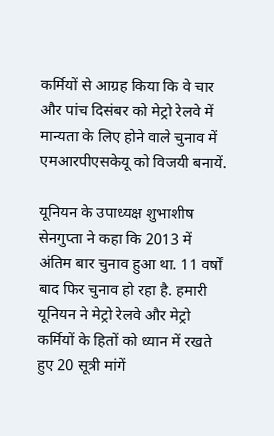कर्मियों से आग्रह किया कि वे चार और पांच दिसंबर को मेट्रो रेलवे में मान्यता के लिए होने वाले चुनाव में एमआरपीएसकेयू को विजयी बनायें.

यूनियन के उपाध्यक्ष शुभाशीष सेनगुप्ता ने कहा कि 2013 में अंतिम बार चुनाव हुआ था. 11 वर्षों बाद फिर चुनाव हो रहा है. हमारी यूनियन ने मेट्रो रेलवे और मेट्रो कर्मियों के हितों को ध्यान में रखते हुए 20 सूत्री मांगें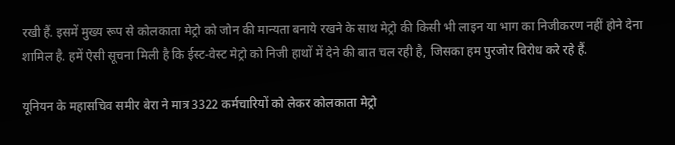रखी हैं. इसमें मुख्य रूप से कोलकाता मेट्रो को जोन की मान्यता बनाये रखने के साथ मेट्रो की किसी भी लाइन या भाग का निजीकरण नहीं होने देना शामिल है. हमें ऐसी सूचना मिली है कि ईस्ट-वेस्ट मेट्रो को निजी हाथों में देने की बात चल रही है, जिसका हम पुरजोर विरोध करे रहे हैं.

यूनियन के महासचिव समीर बेरा ने मात्र 3322 कर्मचारियों को लेकर कोलकाता मेट्रो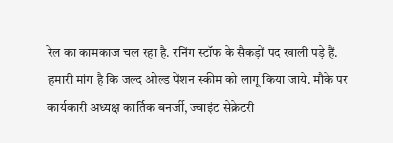रेल का कामकाज चल रहा है. रनिंग स्टॉफ के सैकड़ों पद खाली पड़े हैं. हमारी मांग है कि जल्द ओल्ड पेंशन स्कीम को लागू किया जाये. मौके पर कार्यकारी अध्यक्ष कार्तिक बनर्जी, ज्वाइंट सेक्रेटरी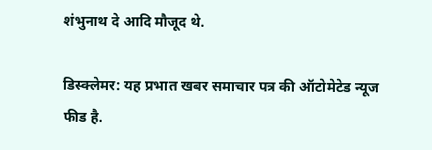शंभुनाथ दे आदि मौजूद थे.

डिस्क्लेमर: यह प्रभात खबर समाचार पत्र की ऑटोमेटेड न्यूज फीड है.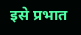इसे प्रभात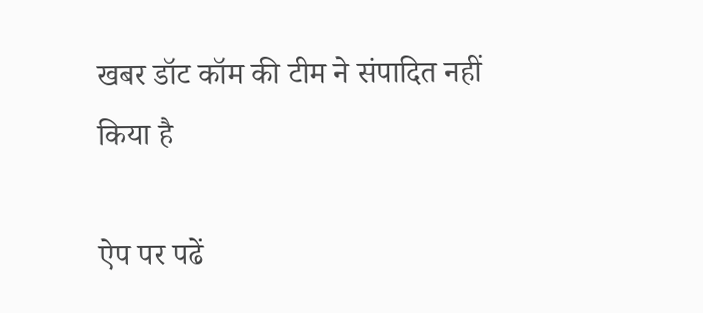खबर डॉट कॉम की टीम ने संपादित नहीं किया है

ऐप पर पढें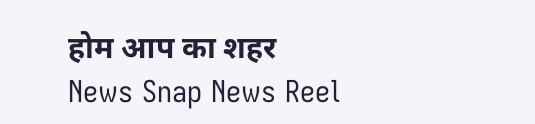होम आप का शहर
News Snap News Reel